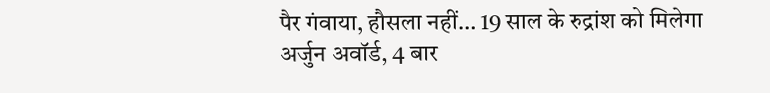पैर गंवाया, हौसला नहीं… 19 साल के रुद्रांश को मिलेगा अर्जुन अवॉर्ड, 4 बार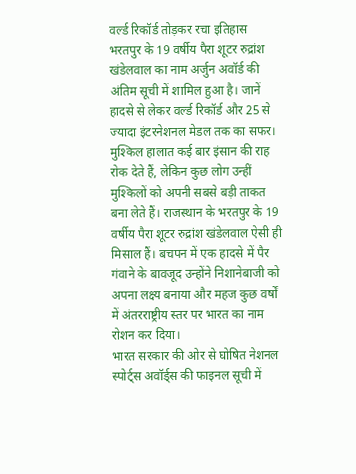वर्ल्ड रिकॉर्ड तोड़कर रचा इतिहास
भरतपुर के 19 वर्षीय पैरा शूटर रुद्रांश खंडेलवाल का नाम अर्जुन अवॉर्ड की अंतिम सूची में शामिल हुआ है। जानें हादसे से लेकर वर्ल्ड रिकॉर्ड और 25 से ज्यादा इंटरनेशनल मेडल तक का सफर।
मुश्किल हालात कई बार इंसान की राह रोक देते हैं, लेकिन कुछ लोग उन्हीं मुश्किलों को अपनी सबसे बड़ी ताकत बना लेते हैं। राजस्थान के भरतपुर के 19 वर्षीय पैरा शूटर रुद्रांश खंडेलवाल ऐसी ही मिसाल हैं। बचपन में एक हादसे में पैर गंवाने के बावजूद उन्होंने निशानेबाजी को अपना लक्ष्य बनाया और महज कुछ वर्षों में अंतरराष्ट्रीय स्तर पर भारत का नाम रोशन कर दिया।
भारत सरकार की ओर से घोषित नेशनल स्पोर्ट्स अवॉर्ड्स की फाइनल सूची में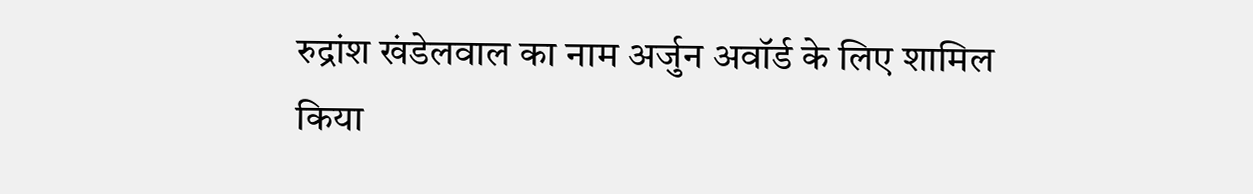रुद्रांश खंडेलवाल का नाम अर्जुन अवॉर्ड के लिए शामिल किया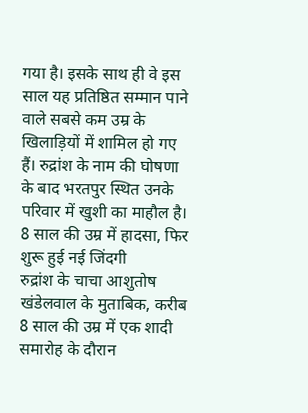गया है। इसके साथ ही वे इस साल यह प्रतिष्ठित सम्मान पाने वाले सबसे कम उम्र के खिलाड़ियों में शामिल हो गए हैं। रुद्रांश के नाम की घोषणा के बाद भरतपुर स्थित उनके परिवार में खुशी का माहौल है।
8 साल की उम्र में हादसा, फिर शुरू हुई नई जिंदगी
रुद्रांश के चाचा आशुतोष खंडेलवाल के मुताबिक, करीब 8 साल की उम्र में एक शादी समारोह के दौरान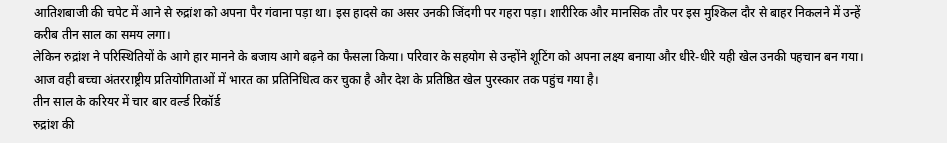आतिशबाजी की चपेट में आने से रुद्रांश को अपना पैर गंवाना पड़ा था। इस हादसे का असर उनकी जिंदगी पर गहरा पड़ा। शारीरिक और मानसिक तौर पर इस मुश्किल दौर से बाहर निकलने में उन्हें करीब तीन साल का समय लगा।
लेकिन रुद्रांश ने परिस्थितियों के आगे हार मानने के बजाय आगे बढ़ने का फैसला किया। परिवार के सहयोग से उन्होंने शूटिंग को अपना लक्ष्य बनाया और धीरे-धीरे यही खेल उनकी पहचान बन गया। आज वही बच्चा अंतरराष्ट्रीय प्रतियोगिताओं में भारत का प्रतिनिधित्व कर चुका है और देश के प्रतिष्ठित खेल पुरस्कार तक पहुंच गया है।
तीन साल के करियर में चार बार वर्ल्ड रिकॉर्ड
रुद्रांश की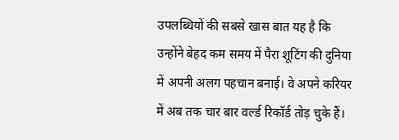उपलब्धियों की सबसे खास बात यह है कि उन्होंने बेहद कम समय में पैरा शूटिंग की दुनिया में अपनी अलग पहचान बनाई। वे अपने करियर में अब तक चार बार वर्ल्ड रिकॉर्ड तोड़ चुके हैं।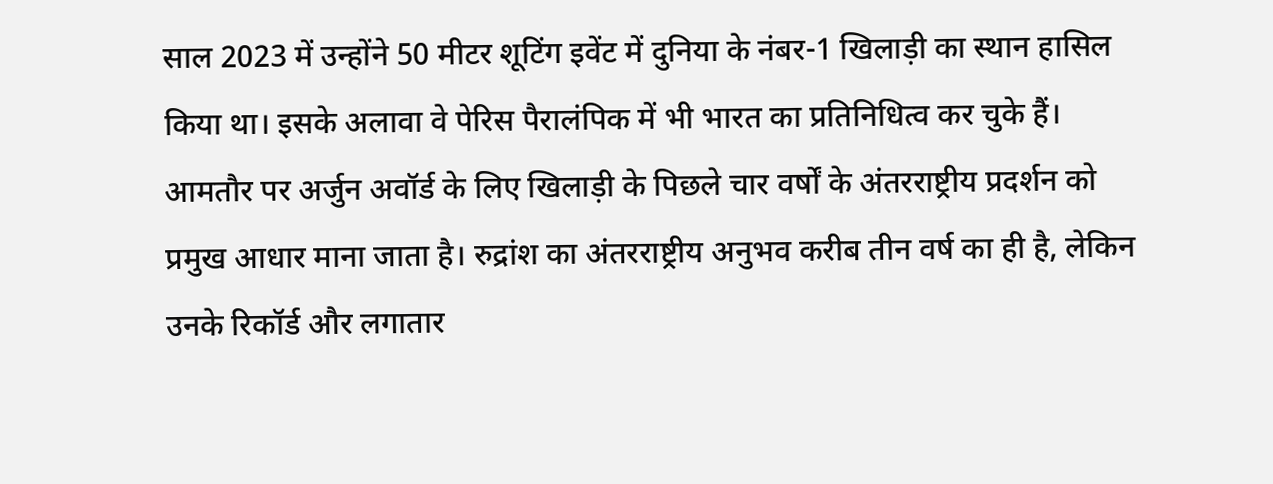साल 2023 में उन्होंने 50 मीटर शूटिंग इवेंट में दुनिया के नंबर-1 खिलाड़ी का स्थान हासिल किया था। इसके अलावा वे पेरिस पैरालंपिक में भी भारत का प्रतिनिधित्व कर चुके हैं।
आमतौर पर अर्जुन अवॉर्ड के लिए खिलाड़ी के पिछले चार वर्षों के अंतरराष्ट्रीय प्रदर्शन को प्रमुख आधार माना जाता है। रुद्रांश का अंतरराष्ट्रीय अनुभव करीब तीन वर्ष का ही है, लेकिन उनके रिकॉर्ड और लगातार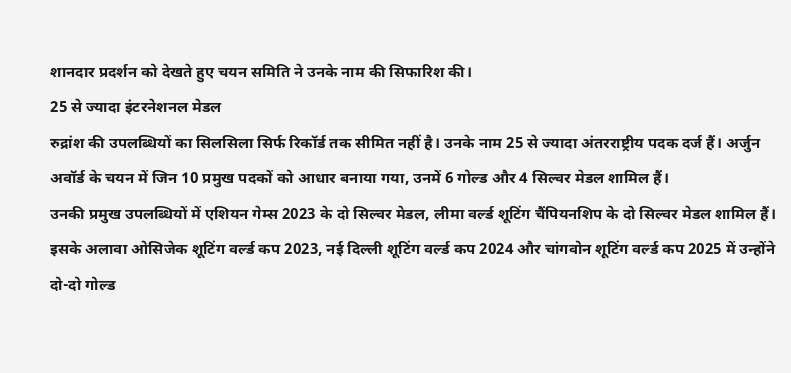शानदार प्रदर्शन को देखते हुए चयन समिति ने उनके नाम की सिफारिश की।
25 से ज्यादा इंटरनेशनल मेडल
रुद्रांश की उपलब्धियों का सिलसिला सिर्फ रिकॉर्ड तक सीमित नहीं है। उनके नाम 25 से ज्यादा अंतरराष्ट्रीय पदक दर्ज हैं। अर्जुन अवॉर्ड के चयन में जिन 10 प्रमुख पदकों को आधार बनाया गया, उनमें 6 गोल्ड और 4 सिल्वर मेडल शामिल हैं।
उनकी प्रमुख उपलब्धियों में एशियन गेम्स 2023 के दो सिल्वर मेडल, लीमा वर्ल्ड शूटिंग चैंपियनशिप के दो सिल्वर मेडल शामिल हैं। इसके अलावा ओसिजेक शूटिंग वर्ल्ड कप 2023, नई दिल्ली शूटिंग वर्ल्ड कप 2024 और चांगवोन शूटिंग वर्ल्ड कप 2025 में उन्होंने दो-दो गोल्ड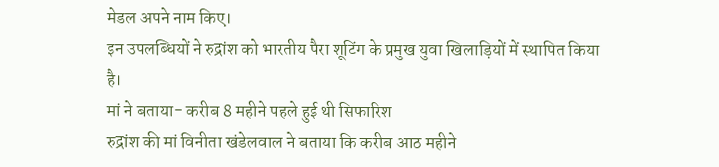मेडल अपने नाम किए।
इन उपलब्धियों ने रुद्रांश को भारतीय पैरा शूटिंग के प्रमुख युवा खिलाड़ियों में स्थापित किया है।
मां ने बताया- करीब 8 महीने पहले हुई थी सिफारिश
रुद्रांश की मां विनीता खंडेलवाल ने बताया कि करीब आठ महीने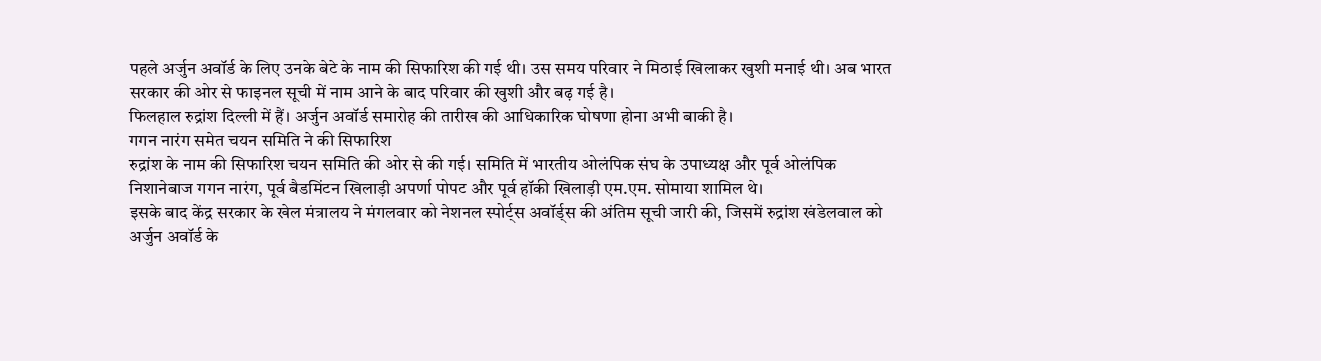पहले अर्जुन अवॉर्ड के लिए उनके बेटे के नाम की सिफारिश की गई थी। उस समय परिवार ने मिठाई खिलाकर खुशी मनाई थी। अब भारत सरकार की ओर से फाइनल सूची में नाम आने के बाद परिवार की खुशी और बढ़ गई है।
फिलहाल रुद्रांश दिल्ली में हैं। अर्जुन अवॉर्ड समारोह की तारीख की आधिकारिक घोषणा होना अभी बाकी है।
गगन नारंग समेत चयन समिति ने की सिफारिश
रुद्रांश के नाम की सिफारिश चयन समिति की ओर से की गई। समिति में भारतीय ओलंपिक संघ के उपाध्यक्ष और पूर्व ओलंपिक निशानेबाज गगन नारंग, पूर्व बैडमिंटन खिलाड़ी अपर्णा पोपट और पूर्व हॉकी खिलाड़ी एम.एम. सोमाया शामिल थे।
इसके बाद केंद्र सरकार के खेल मंत्रालय ने मंगलवार को नेशनल स्पोर्ट्स अवॉर्ड्स की अंतिम सूची जारी की, जिसमें रुद्रांश खंडेलवाल को अर्जुन अवॉर्ड के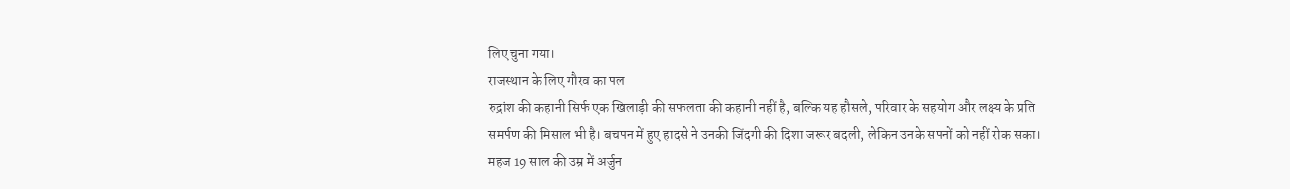लिए चुना गया।
राजस्थान के लिए गौरव का पल
रुद्रांश की कहानी सिर्फ एक खिलाड़ी की सफलता की कहानी नहीं है, बल्कि यह हौसले, परिवार के सहयोग और लक्ष्य के प्रति समर्पण की मिसाल भी है। बचपन में हुए हादसे ने उनकी जिंदगी की दिशा जरूर बदली, लेकिन उनके सपनों को नहीं रोक सका।
महज 19 साल की उम्र में अर्जुन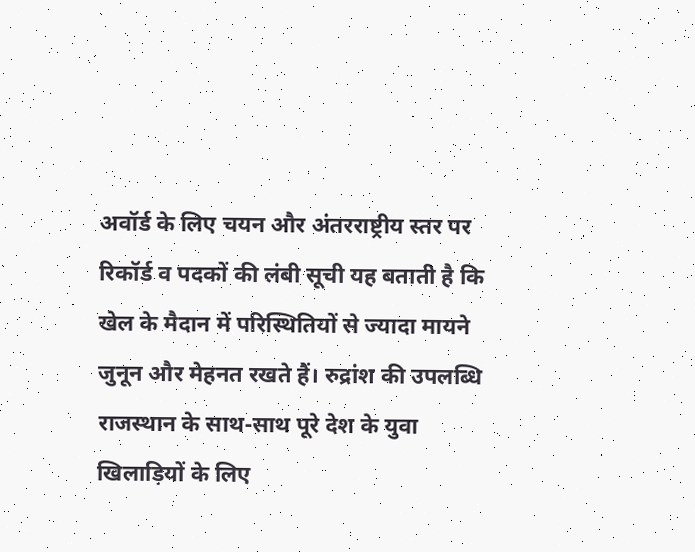अवॉर्ड के लिए चयन और अंतरराष्ट्रीय स्तर पर रिकॉर्ड व पदकों की लंबी सूची यह बताती है कि खेल के मैदान में परिस्थितियों से ज्यादा मायने जुनून और मेहनत रखते हैं। रुद्रांश की उपलब्धि राजस्थान के साथ-साथ पूरे देश के युवा खिलाड़ियों के लिए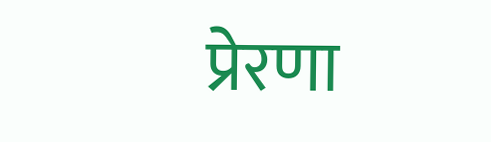प्रेरणा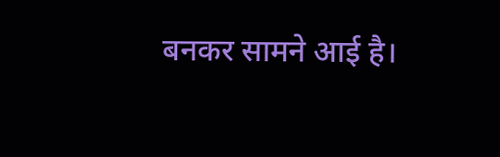बनकर सामने आई है।